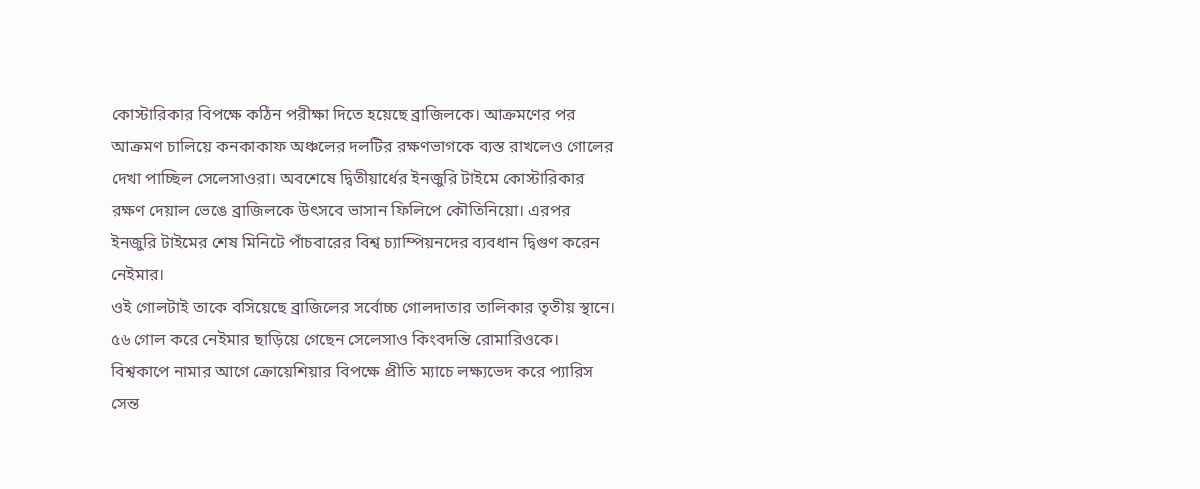কোস্টারিকার বিপক্ষে কঠিন পরীক্ষা দিতে হয়েছে ব্রাজিলকে। আক্রমণের পর আক্রমণ চালিয়ে কনকাকাফ অঞ্চলের দলটির রক্ষণভাগকে ব্যস্ত রাখলেও গোলের দেখা পাচ্ছিল সেলেসাওরা। অবশেষে দ্বিতীয়ার্ধের ইনজুরি টাইমে কোস্টারিকার রক্ষণ দেয়াল ভেঙে ব্রাজিলকে উৎসবে ভাসান ফিলিপে কৌতিনিয়ো। এরপর ইনজুরি টাইমের শেষ মিনিটে পাঁচবারের বিশ্ব চ্যাম্পিয়নদের ব্যবধান দ্বিগুণ করেন নেইমার।
ওই গোলটাই তাকে বসিয়েছে ব্রাজিলের সর্বোচ্চ গোলদাতার তালিকার তৃতীয় স্থানে। ৫৬ গোল করে নেইমার ছাড়িয়ে গেছেন সেলেসাও কিংবদন্তি রোমারিওকে। বিশ্বকাপে নামার আগে ক্রোয়েশিয়ার বিপক্ষে প্রীতি ম্যাচে লক্ষ্যভেদ করে প্যারিস সেন্ত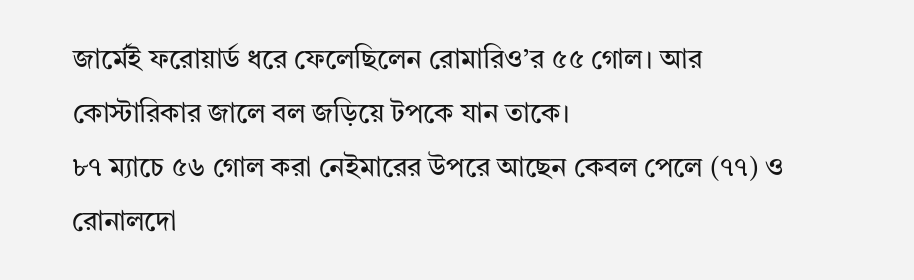জার্মেই ফরোয়ার্ড ধরে ফেলেছিলেন রোমারিও’র ৫৫ গোল। আর কোস্টারিকার জালে বল জড়িয়ে টপকে যান তাকে।
৮৭ ম্যাচে ৫৬ গোল করা নেইমারের উপরে আছেন কেবল পেলে (৭৭) ও রোনালদো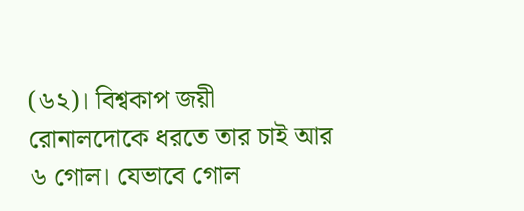(৬২)। বিশ্বকাপ জয়ী রোনালদোকে ধরতে তার চাই আর ৬ গোল। যেভাবে গোল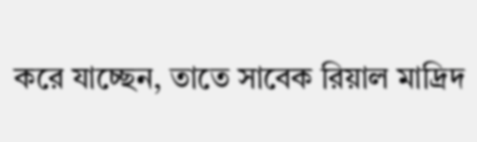করে যাচ্ছেন, তাতে সাবেক রিয়াল মাদ্রিদ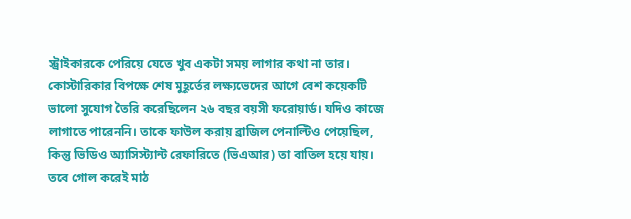স্ট্রাইকারকে পেরিয়ে যেতে খুব একটা সময় লাগার কথা না তার।
কোস্টারিকার বিপক্ষে শেষ মুহূর্তের লক্ষ্যভেদের আগে বেশ কয়েকটি ভালো সুযোগ তৈরি করেছিলেন ২৬ বছর বয়সী ফরোয়ার্ড। যদিও কাজে লাগাতে পারেননি। তাকে ফাউল করায় ব্রাজিল পেনাল্টিও পেয়েছিল, কিন্তু ভিডিও অ্যাসিস্ট্যান্ট রেফারিতে (ভিএআর) তা বাতিল হয়ে যায়। তবে গোল করেই মাঠ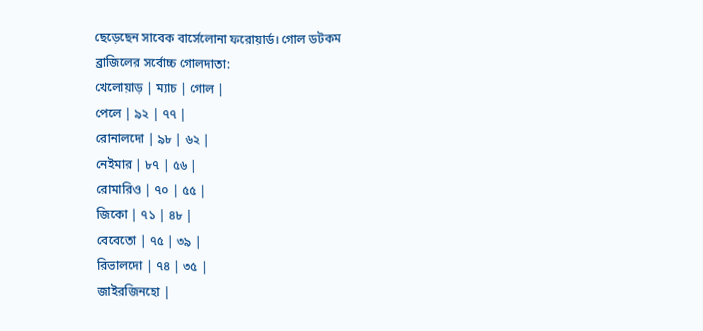ছেড়েছেন সাবেক বার্সেলোনা ফরোয়ার্ড। গোল ডটকম
ব্রাজিলের সর্বোচ্চ গোলদাতা:
খেলোয়াড় | ম্যাচ | গোল |
পেলে | ৯২ | ৭৭ |
রোনালদো | ৯৮ | ৬২ |
নেইমার | ৮৭ | ৫৬ |
রোমারিও | ৭০ | ৫৫ |
জিকো | ৭১ | ৪৮ |
বেবেতো | ৭৫ | ৩৯ |
রিভালদো | ৭৪ | ৩৫ |
জাইরজিনহো |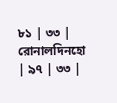৮১ | ৩৩ |
রোনালদিনহো | ৯৭ | ৩৩ |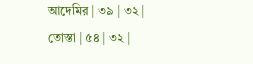আদেমির | ৩৯ | ৩২ |
তোস্তা | ৫৪ | ৩২ |